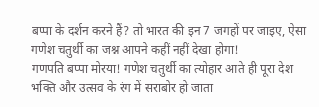बप्पा के दर्शन करने हैं? तो भारत की इन 7 जगहों पर जाइए, ऐसा गणेश चतुर्थी का जश्न आपने कहीं नहीं देखा होगा!
गणपति बप्पा मोरया! गणेश चतुर्थी का त्योहार आते ही पूरा देश भक्ति और उत्सव के रंग में सराबोर हो जाता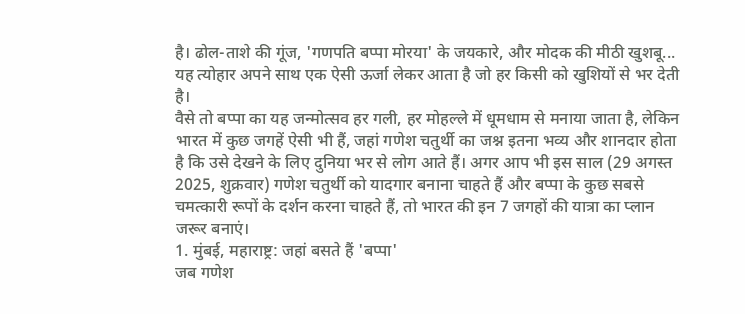है। ढोल-ताशे की गूंज, 'गणपति बप्पा मोरया' के जयकारे, और मोदक की मीठी खुशबू... यह त्योहार अपने साथ एक ऐसी ऊर्जा लेकर आता है जो हर किसी को खुशियों से भर देती है।
वैसे तो बप्पा का यह जन्मोत्सव हर गली, हर मोहल्ले में धूमधाम से मनाया जाता है, लेकिन भारत में कुछ जगहें ऐसी भी हैं, जहां गणेश चतुर्थी का जश्न इतना भव्य और शानदार होता है कि उसे देखने के लिए दुनिया भर से लोग आते हैं। अगर आप भी इस साल (29 अगस्त 2025, शुक्रवार) गणेश चतुर्थी को यादगार बनाना चाहते हैं और बप्पा के कुछ सबसे चमत्कारी रूपों के दर्शन करना चाहते हैं, तो भारत की इन 7 जगहों की यात्रा का प्लान जरूर बनाएं।
1. मुंबई, महाराष्ट्र: जहां बसते हैं 'बप्पा'
जब गणेश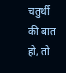चतुर्थी की बात हो, तो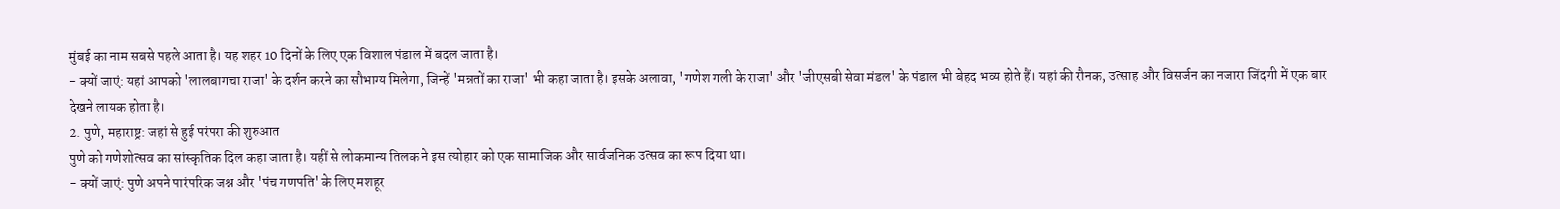मुंबई का नाम सबसे पहले आता है। यह शहर 10 दिनों के लिए एक विशाल पंडाल में बदल जाता है।
- क्यों जाएं: यहां आपको 'लालबागचा राजा' के दर्शन करने का सौभाग्य मिलेगा, जिन्हें 'मन्नतों का राजा' भी कहा जाता है। इसके अलावा, 'गणेश गली के राजा' और 'जीएसबी सेवा मंडल' के पंडाल भी बेहद भव्य होते हैं। यहां की रौनक, उत्साह और विसर्जन का नजारा जिंदगी में एक बार देखने लायक होता है।
2. पुणे, महाराष्ट्र: जहां से हुई परंपरा की शुरुआत
पुणे को गणेशोत्सव का सांस्कृतिक दिल कहा जाता है। यहीं से लोकमान्य तिलक ने इस त्योहार को एक सामाजिक और सार्वजनिक उत्सव का रूप दिया था।
- क्यों जाएं: पुणे अपने पारंपरिक जश्न और 'पंच गणपति' के लिए मशहूर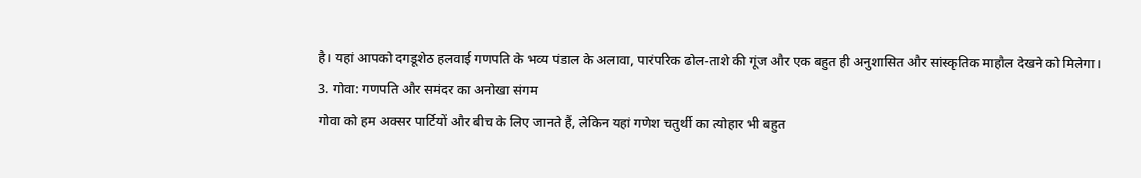है। यहां आपको दगडूशेठ हलवाई गणपति के भव्य पंडाल के अलावा, पारंपरिक ढोल-ताशे की गूंज और एक बहुत ही अनुशासित और सांस्कृतिक माहौल देखने को मिलेगा।
3. गोवा: गणपति और समंदर का अनोखा संगम
गोवा को हम अक्सर पार्टियों और बीच के लिए जानते हैं, लेकिन यहां गणेश चतुर्थी का त्योहार भी बहुत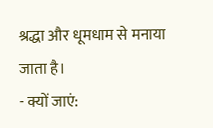श्रद्धा और धूमधाम से मनाया जाता है।
- क्यों जाएं: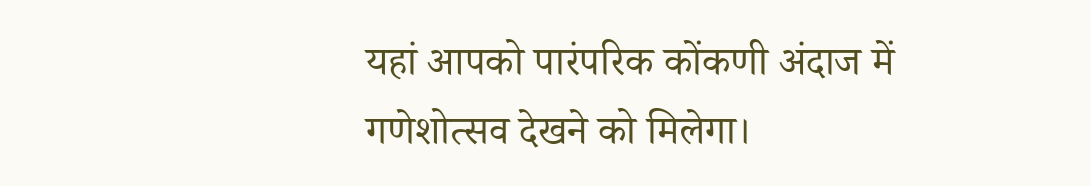यहां आपको पारंपरिक कोंकणी अंदाज में गणेशोत्सव देखने को मिलेगा।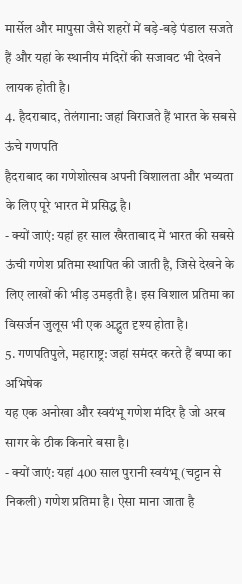मार्सेल और मापुसा जैसे शहरों में बड़े-बड़े पंडाल सजते हैं और यहां के स्थानीय मंदिरों की सजावट भी देखने लायक होती है।
4. हैदराबाद, तेलंगाना: जहां विराजते हैं भारत के सबसे ऊंचे गणपति
हैदराबाद का गणेशोत्सव अपनी विशालता और भव्यता के लिए पूरे भारत में प्रसिद्ध है।
- क्यों जाएं: यहां हर साल खैरताबाद में भारत की सबसे ऊंची गणेश प्रतिमा स्थापित की जाती है, जिसे देखने के लिए लाखों की भीड़ उमड़ती है। इस विशाल प्रतिमा का विसर्जन जुलूस भी एक अद्भुत दृश्य होता है।
5. गणपतिपुले, महाराष्ट्र: जहां समंदर करते हैं बप्पा का अभिषेक
यह एक अनोखा और स्वयंभू गणेश मंदिर है जो अरब सागर के ठीक किनारे बसा है।
- क्यों जाएं: यहां 400 साल पुरानी स्वयंभू (चट्टान से निकली) गणेश प्रतिमा है। ऐसा माना जाता है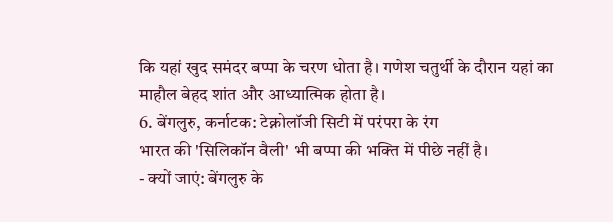कि यहां खुद समंदर बप्पा के चरण धोता है। गणेश चतुर्थी के दौरान यहां का माहौल बेहद शांत और आध्यात्मिक होता है।
6. बेंगलुरु, कर्नाटक: टेक्नोलॉजी सिटी में परंपरा के रंग
भारत की 'सिलिकॉन वैली' भी बप्पा की भक्ति में पीछे नहीं है।
- क्यों जाएं: बेंगलुरु के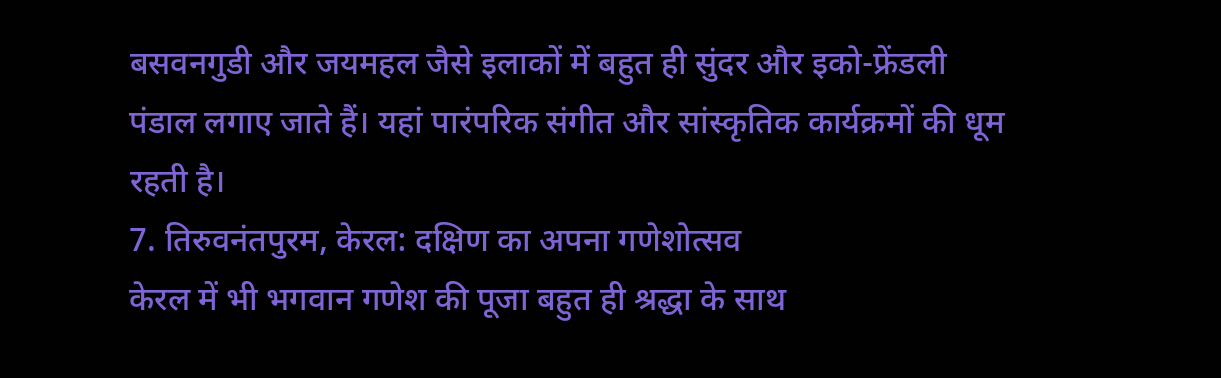बसवनगुडी और जयमहल जैसे इलाकों में बहुत ही सुंदर और इको-फ्रेंडली पंडाल लगाए जाते हैं। यहां पारंपरिक संगीत और सांस्कृतिक कार्यक्रमों की धूम रहती है।
7. तिरुवनंतपुरम, केरल: दक्षिण का अपना गणेशोत्सव
केरल में भी भगवान गणेश की पूजा बहुत ही श्रद्धा के साथ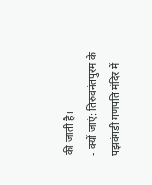की जाती है।
- क्यों जाएं: तिरुवनंतपुरम के पझवंगडी गणपति मंदिर में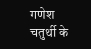गणेश चतुर्थी के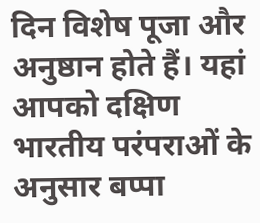दिन विशेष पूजा और अनुष्ठान होते हैं। यहां आपको दक्षिण भारतीय परंपराओं के अनुसार बप्पा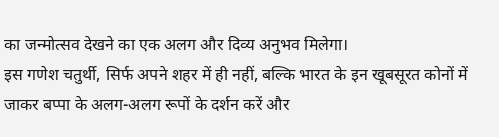का जन्मोत्सव देखने का एक अलग और दिव्य अनुभव मिलेगा।
इस गणेश चतुर्थी, सिर्फ अपने शहर में ही नहीं, बल्कि भारत के इन खूबसूरत कोनों में जाकर बप्पा के अलग-अलग रूपों के दर्शन करें और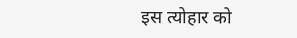इस त्योहार को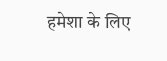हमेशा के लिए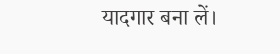यादगार बना लें।